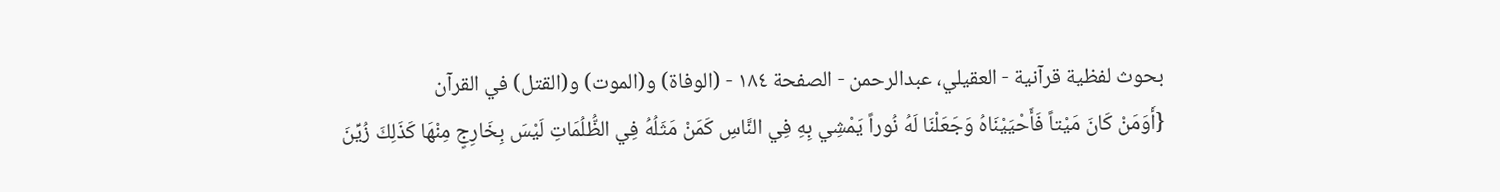بحوث لفظية قرآنية - العقيلي، عبدالرحمن - الصفحة ١٨٤ - (الوفاة) و(الموت) و(القتل) في القرآن
{أَوَمَنْ كَانَ مَيْتاً فَأَحْيَيْنَاهُ وَجَعَلْنَا لَهُ نُوراً يَمْشِي بِهِ فِي النَّاسِ كَمَنْ مَثَلُهُ فِي الظُّلُمَاتِ لَيْسَ بِخَارِجٍ مِنْهَا كَذَلِكَ زُيِّنَ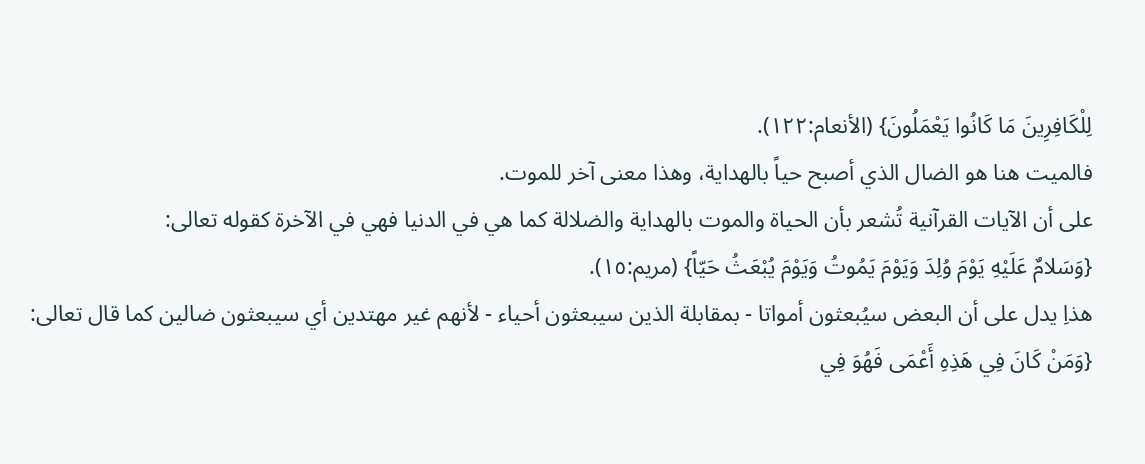لِلْكَافِرِينَ مَا كَانُوا يَعْمَلُونَ} (الأنعام:١٢٢).
فالميت هنا هو الضال الذي أصبح حياً بالهداية، وهذا معنى آخر للموت.
على أن الآيات القرآنية تُشعر بأن الحياة والموت بالهداية والضلالة كما هي في الدنيا فهي في الآخرة كقوله تعالى:
{وَسَلامٌ عَلَيْهِ يَوْمَ وُلِدَ وَيَوْمَ يَمُوتُ وَيَوْمَ يُبْعَثُ حَيّاً} (مريم:١٥).
هذاِ يدل على أن البعض سيُبعثون أمواتا - بمقابلة الذين سيبعثون أحياء - لأنهم غير مهتدين أي سيبعثون ضالين كما قال تعالى:
{وَمَنْ كَانَ فِي هَذِهِ أَعْمَى فَهُوَ فِي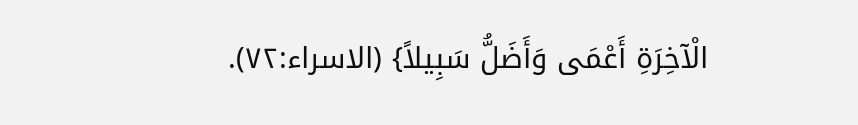الْآخِرَةِ أَعْمَى وَأَضَلُّ سَبِيلاً} (الاسراء:٧٢).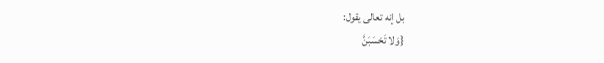بل إنه تعالى يقول:
{وَلا تَحْسَبَنَّ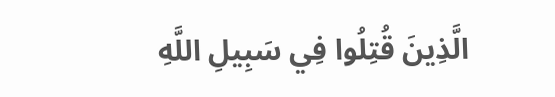الَّذِينَ قُتِلُوا فِي سَبِيلِ اللَّهِ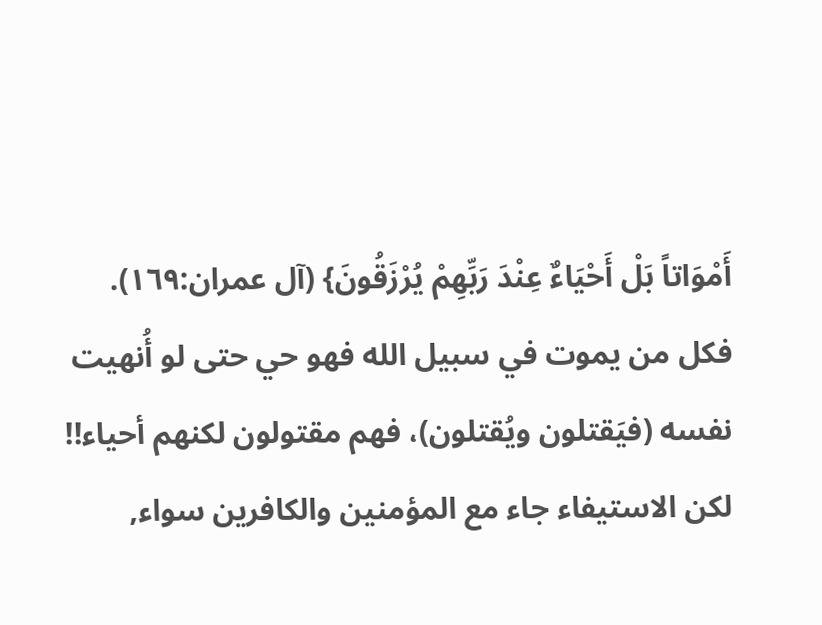أَمْوَاتاً بَلْ أَحْيَاءٌ عِنْدَ رَبِّهِمْ يُرْزَقُونَ} (آل عمران:١٦٩).
فكل من يموت في سبيل الله فهو حي حتى لو أُنهيت نفسه (فيَقتلون ويُقتلون)، فهم مقتولون لكنهم أحياء!!
لكن الاستيفاء جاء مع المؤمنين والكافرين سواء,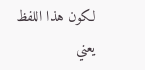لكون هذا اللفظ يعني